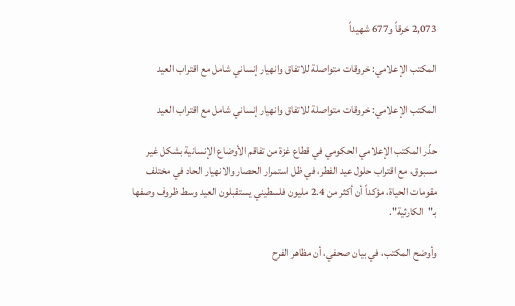2,073 خرقاً و677 شهيداً

المكتب الإعلامي: خروقات متواصلة للاتفاق وانهيار إنساني شامل مع اقتراب العيد

المكتب الإعلامي: خروقات متواصلة للاتفاق وانهيار إنساني شامل مع اقتراب العيد

حذّر المكتب الإعلامي الحكومي في قطاع غزة من تفاقم الأوضاع الإنسانية بشكل غير مسبوق، مع اقتراب حلول عيد الفطر، في ظل استمرار الحصار والانهيار الحاد في مختلف مقومات الحياة، مؤكداً أن أكثر من 2.4 مليون فلسطيني يستقبلون العيد وسط ظروف وصفها بـ"الكارثية".

وأوضح المكتب، في بيان صحفي، أن مظاهر الفرح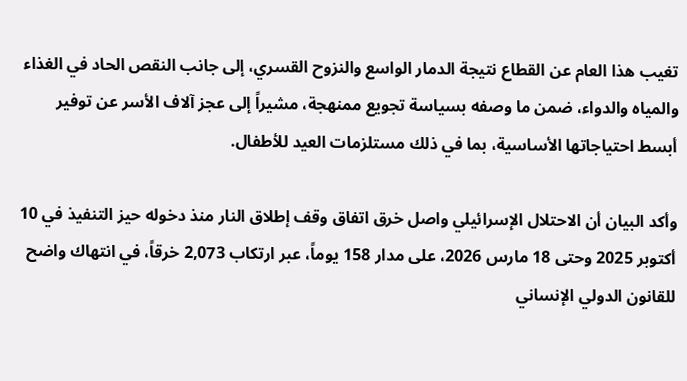تغيب هذا العام عن القطاع نتيجة الدمار الواسع والنزوح القسري، إلى جانب النقص الحاد في الغذاء والمياه والدواء، ضمن ما وصفه بسياسة تجويع ممنهجة، مشيراً إلى عجز آلاف الأسر عن توفير أبسط احتياجاتها الأساسية، بما في ذلك مستلزمات العيد للأطفال.

وأكد البيان أن الاحتلال الإسرائيلي واصل خرق اتفاق وقف إطلاق النار منذ دخوله حيز التنفيذ في 10 أكتوبر 2025 وحتى 18 مارس 2026، على مدار 158 يوماً، عبر ارتكاب 2,073 خرقاً، في انتهاك واضح للقانون الدولي الإنساني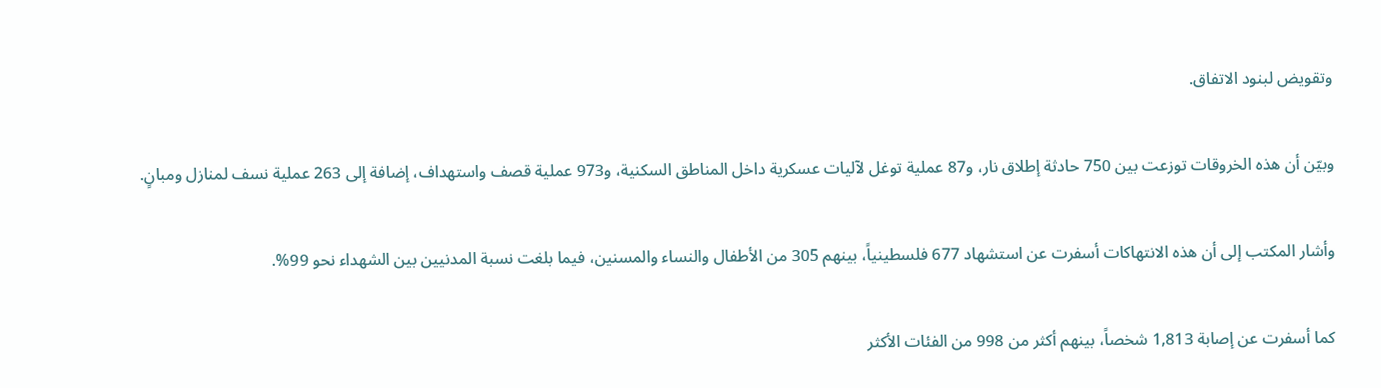وتقويض لبنود الاتفاق.

وبيّن أن هذه الخروقات توزعت بين 750 حادثة إطلاق نار، و87 عملية توغل لآليات عسكرية داخل المناطق السكنية، و973 عملية قصف واستهداف، إضافة إلى 263 عملية نسف لمنازل ومبانٍ.

وأشار المكتب إلى أن هذه الانتهاكات أسفرت عن استشهاد 677 فلسطينياً، بينهم 305 من الأطفال والنساء والمسنين، فيما بلغت نسبة المدنيين بين الشهداء نحو 99%.

كما أسفرت عن إصابة 1,813 شخصاً، بينهم أكثر من 998 من الفئات الأكثر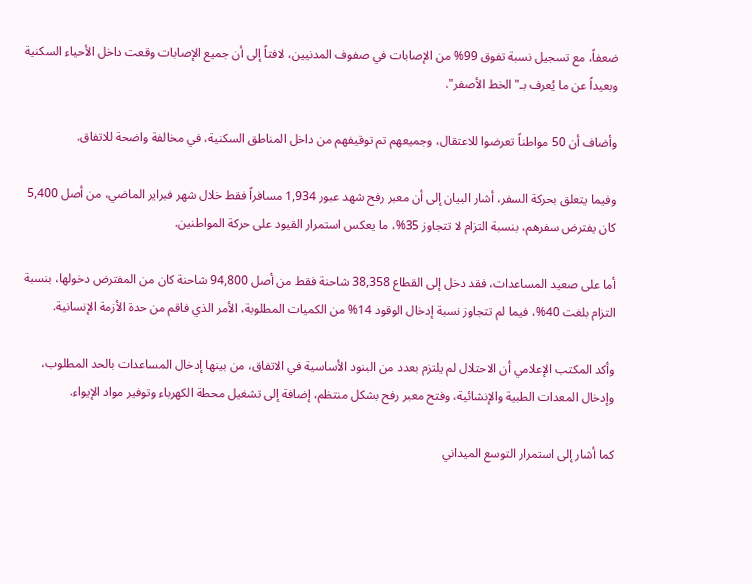ضعفاً، مع تسجيل نسبة تفوق 99% من الإصابات في صفوف المدنيين، لافتاً إلى أن جميع الإصابات وقعت داخل الأحياء السكنية وبعيداً عن ما يُعرف بـ"الخط الأصفر".

وأضاف أن 50 مواطناً تعرضوا للاعتقال، وجميعهم تم توقيفهم من داخل المناطق السكنية، في مخالفة واضحة للاتفاق.

وفيما يتعلق بحركة السفر، أشار البيان إلى أن معبر رفح شهد عبور 1,934 مسافراً فقط خلال شهر فبراير الماضي، من أصل 5,400 كان يفترض سفرهم، بنسبة التزام لا تتجاوز 35%، ما يعكس استمرار القيود على حركة المواطنين.

أما على صعيد المساعدات، فقد دخل إلى القطاع 38,358 شاحنة فقط من أصل 94,800 شاحنة كان من المفترض دخولها، بنسبة التزام بلغت 40%، فيما لم تتجاوز نسبة إدخال الوقود 14% من الكميات المطلوبة، الأمر الذي فاقم من حدة الأزمة الإنسانية.

وأكد المكتب الإعلامي أن الاحتلال لم يلتزم بعدد من البنود الأساسية في الاتفاق، من بينها إدخال المساعدات بالحد المطلوب، وإدخال المعدات الطبية والإنشائية، وفتح معبر رفح بشكل منتظم، إضافة إلى تشغيل محطة الكهرباء وتوفير مواد الإيواء.

كما أشار إلى استمرار التوسع الميداني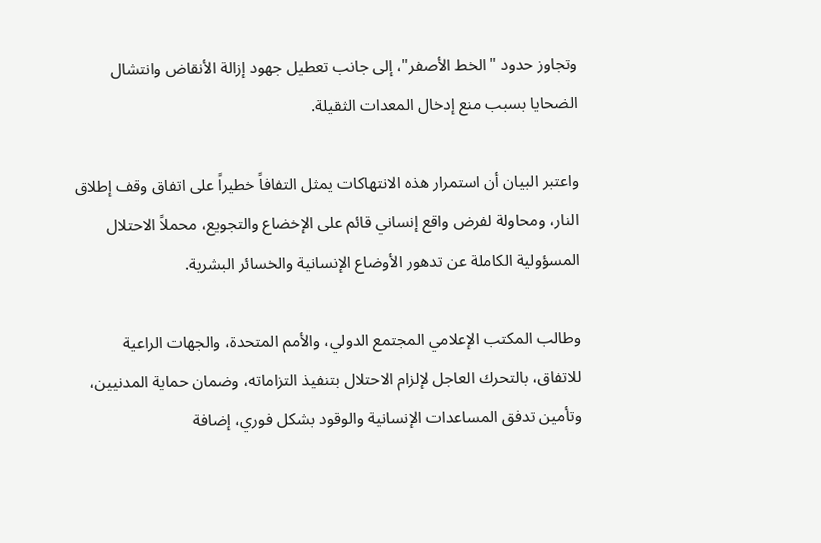وتجاوز حدود "الخط الأصفر"، إلى جانب تعطيل جهود إزالة الأنقاض وانتشال الضحايا بسبب منع إدخال المعدات الثقيلة.

واعتبر البيان أن استمرار هذه الانتهاكات يمثل التفافاً خطيراً على اتفاق وقف إطلاق النار، ومحاولة لفرض واقع إنساني قائم على الإخضاع والتجويع، محملاً الاحتلال المسؤولية الكاملة عن تدهور الأوضاع الإنسانية والخسائر البشرية.

وطالب المكتب الإعلامي المجتمع الدولي، والأمم المتحدة، والجهات الراعية للاتفاق، بالتحرك العاجل لإلزام الاحتلال بتنفيذ التزاماته، وضمان حماية المدنيين، وتأمين تدفق المساعدات الإنسانية والوقود بشكل فوري، إضافة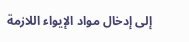إلى إدخال مواد الإيواء اللازمة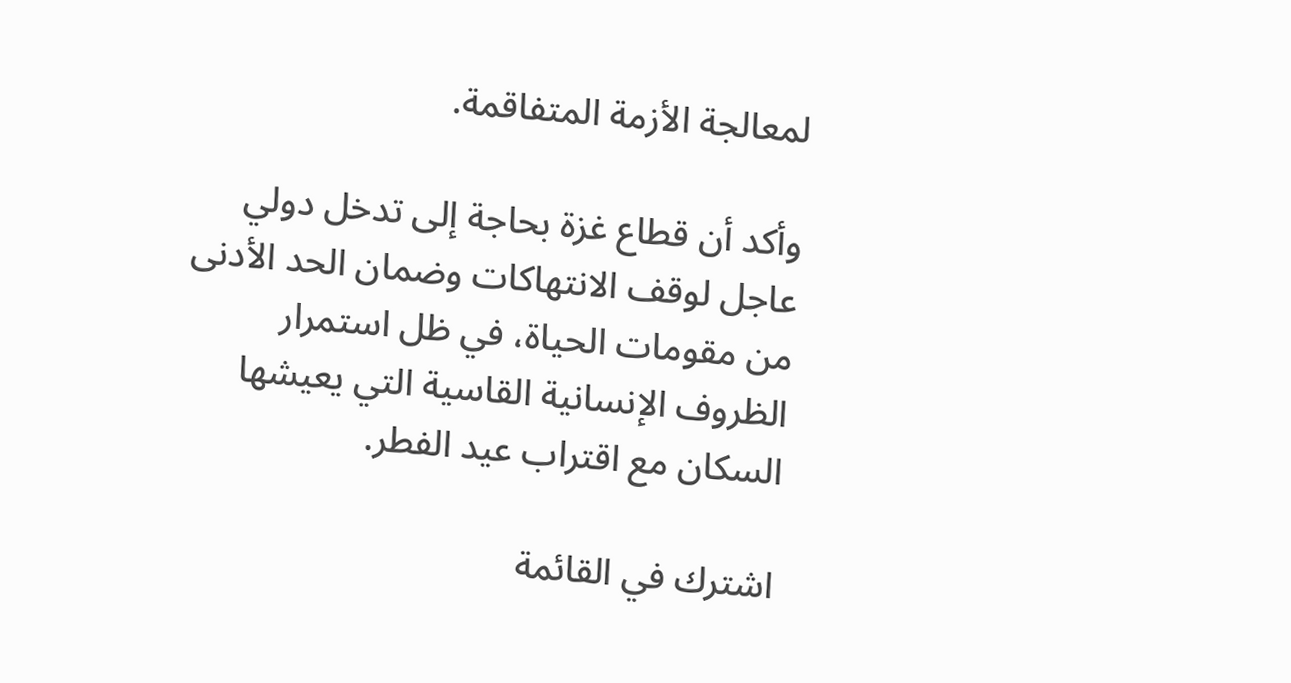لمعالجة الأزمة المتفاقمة.

وأكد أن قطاع غزة بحاجة إلى تدخل دولي عاجل لوقف الانتهاكات وضمان الحد الأدنى من مقومات الحياة، في ظل استمرار الظروف الإنسانية القاسية التي يعيشها السكان مع اقتراب عيد الفطر.

اشترك في القائمة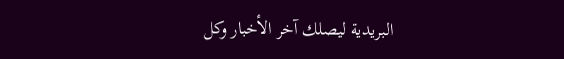البريدية ليصلك آخر الأخبار وكل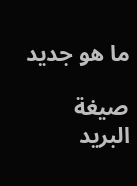ما هو جديد

صيغة البريد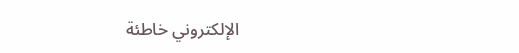الإلكتروني خاطئة